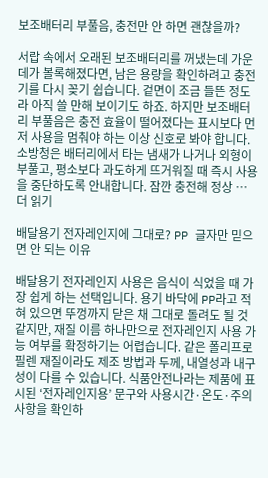보조배터리 부풀음, 충전만 안 하면 괜찮을까?

서랍 속에서 오래된 보조배터리를 꺼냈는데 가운데가 볼록해졌다면, 남은 용량을 확인하려고 충전기를 다시 꽂기 쉽습니다. 겉면이 조금 들뜬 정도라 아직 쓸 만해 보이기도 하죠. 하지만 보조배터리 부풀음은 충전 효율이 떨어졌다는 표시보다 먼저 사용을 멈춰야 하는 이상 신호로 봐야 합니다. 소방청은 배터리에서 타는 냄새가 나거나 외형이 부풀고, 평소보다 과도하게 뜨거워질 때 즉시 사용을 중단하도록 안내합니다. 잠깐 충전해 정상 … 더 읽기

배달용기 전자레인지에 그대로? PP 글자만 믿으면 안 되는 이유

배달용기 전자레인지 사용은 음식이 식었을 때 가장 쉽게 하는 선택입니다. 용기 바닥에 PP라고 적혀 있으면 뚜껑까지 닫은 채 그대로 돌려도 될 것 같지만, 재질 이름 하나만으로 전자레인지 사용 가능 여부를 확정하기는 어렵습니다. 같은 폴리프로필렌 재질이라도 제조 방법과 두께, 내열성과 내구성이 다를 수 있습니다. 식품안전나라는 제품에 표시된 ‘전자레인지용’ 문구와 사용시간·온도·주의사항을 확인하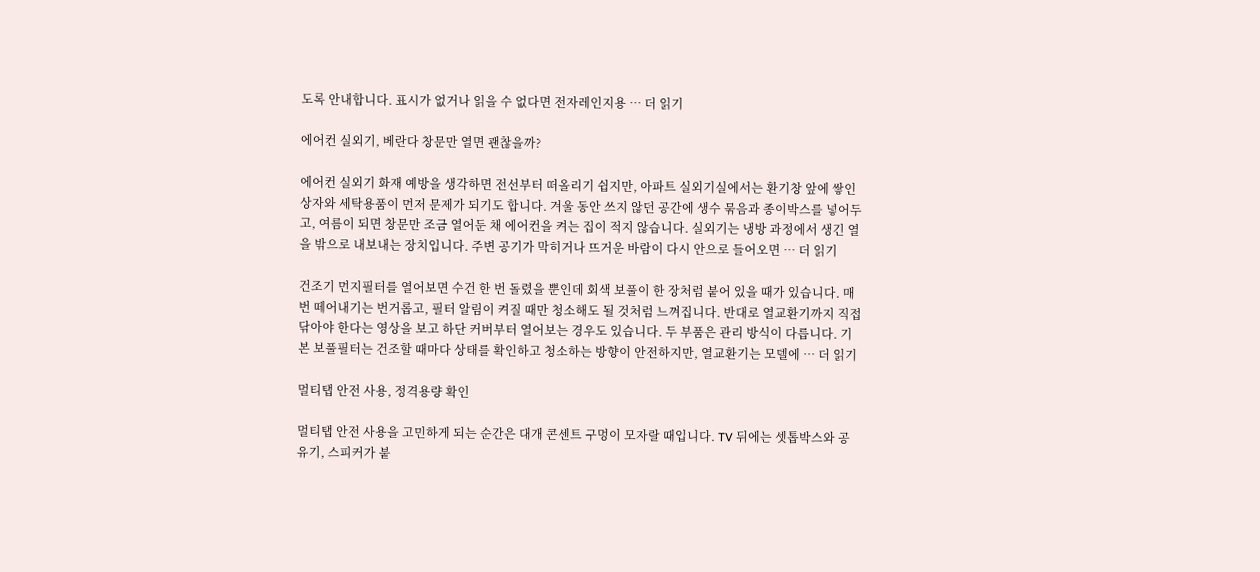도록 안내합니다. 표시가 없거나 읽을 수 없다면 전자레인지용 … 더 읽기

에어컨 실외기, 베란다 창문만 열면 괜찮을까?

에어컨 실외기 화재 예방을 생각하면 전선부터 떠올리기 쉽지만, 아파트 실외기실에서는 환기창 앞에 쌓인 상자와 세탁용품이 먼저 문제가 되기도 합니다. 겨울 동안 쓰지 않던 공간에 생수 묶음과 종이박스를 넣어두고, 여름이 되면 창문만 조금 열어둔 채 에어컨을 켜는 집이 적지 않습니다. 실외기는 냉방 과정에서 생긴 열을 밖으로 내보내는 장치입니다. 주변 공기가 막히거나 뜨거운 바람이 다시 안으로 들어오면 … 더 읽기

건조기 먼지필터를 열어보면 수건 한 번 돌렸을 뿐인데 회색 보풀이 한 장처럼 붙어 있을 때가 있습니다. 매번 떼어내기는 번거롭고, 필터 알림이 켜질 때만 청소해도 될 것처럼 느껴집니다. 반대로 열교환기까지 직접 닦아야 한다는 영상을 보고 하단 커버부터 열어보는 경우도 있습니다. 두 부품은 관리 방식이 다릅니다. 기본 보풀필터는 건조할 때마다 상태를 확인하고 청소하는 방향이 안전하지만, 열교환기는 모델에 … 더 읽기

멀티탭 안전 사용, 정격용량 확인

멀티탭 안전 사용을 고민하게 되는 순간은 대개 콘센트 구멍이 모자랄 때입니다. TV 뒤에는 셋톱박스와 공유기, 스피커가 붙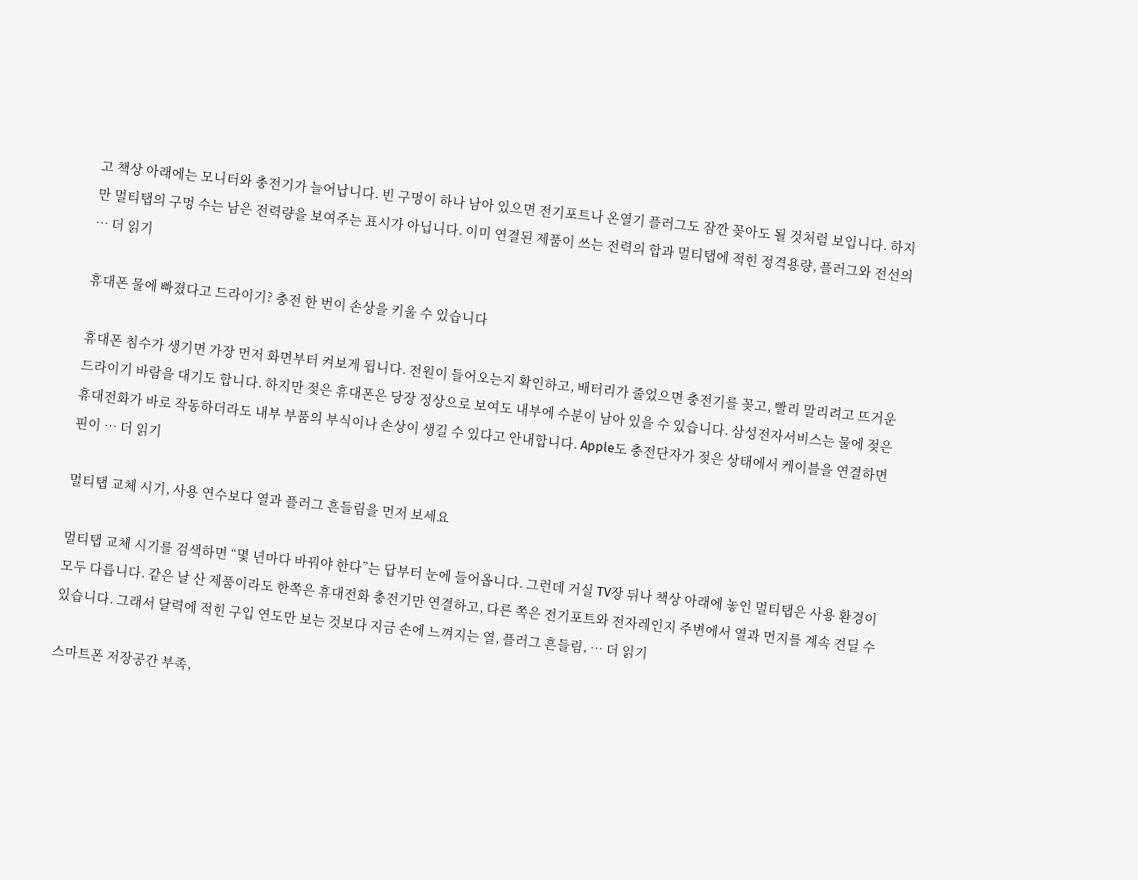고 책상 아래에는 모니터와 충전기가 늘어납니다. 빈 구멍이 하나 남아 있으면 전기포트나 온열기 플러그도 잠깐 꽂아도 될 것처럼 보입니다. 하지만 멀티탭의 구멍 수는 남은 전력량을 보여주는 표시가 아닙니다. 이미 연결된 제품이 쓰는 전력의 합과 멀티탭에 적힌 정격용량, 플러그와 전선의 … 더 읽기

휴대폰 물에 빠졌다고 드라이기? 충전 한 번이 손상을 키울 수 있습니다

휴대폰 침수가 생기면 가장 먼저 화면부터 켜보게 됩니다. 전원이 들어오는지 확인하고, 배터리가 줄었으면 충전기를 꽂고, 빨리 말리려고 뜨거운 드라이기 바람을 대기도 합니다. 하지만 젖은 휴대폰은 당장 정상으로 보여도 내부에 수분이 남아 있을 수 있습니다. 삼성전자서비스는 물에 젖은 휴대전화가 바로 작동하더라도 내부 부품의 부식이나 손상이 생길 수 있다고 안내합니다. Apple도 충전단자가 젖은 상태에서 케이블을 연결하면 핀이 … 더 읽기

멀티탭 교체 시기, 사용 연수보다 열과 플러그 흔들림을 먼저 보세요

멀티탭 교체 시기를 검색하면 “몇 년마다 바꿔야 한다”는 답부터 눈에 들어옵니다. 그런데 거실 TV장 뒤나 책상 아래에 놓인 멀티탭은 사용 환경이 모두 다릅니다. 같은 날 산 제품이라도 한쪽은 휴대전화 충전기만 연결하고, 다른 쪽은 전기포트와 전자레인지 주변에서 열과 먼지를 계속 견딜 수 있습니다. 그래서 달력에 적힌 구입 연도만 보는 것보다 지금 손에 느껴지는 열, 플러그 흔들림, … 더 읽기

스마트폰 저장공간 부족,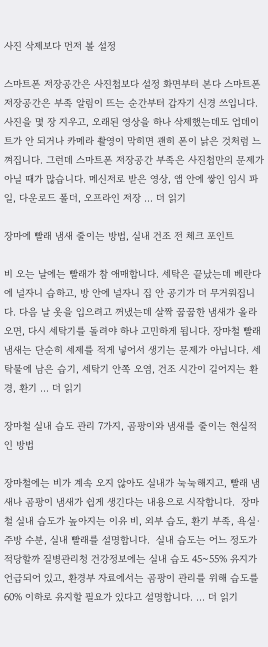사진 삭제보다 먼저 볼 설정

스마트폰 저장공간은 사진첩보다 설정 화면부터 본다 스마트폰 저장공간은 부족 알림이 뜨는 순간부터 갑자기 신경 쓰입니다. 사진을 몇 장 지우고, 오래된 영상을 하나 삭제했는데도 업데이트가 안 되거나 카메라 촬영이 막히면 괜히 폰이 낡은 것처럼 느껴집니다. 그런데 스마트폰 저장공간 부족은 사진첩만의 문제가 아닐 때가 많습니다. 메신저로 받은 영상, 앱 안에 쌓인 임시 파일, 다운로드 폴더, 오프라인 저장 … 더 읽기

장마에 빨래 냄새 줄이는 방법, 실내 건조 전 체크 포인트

비 오는 날에는 빨래가 참 애매합니다. 세탁은 끝났는데 베란다에 널자니 습하고, 방 안에 널자니 집 안 공기가 더 무거워집니다. 다음 날 옷을 입으려고 꺼냈는데 살짝 꿉꿉한 냄새가 올라오면, 다시 세탁기를 돌려야 하나 고민하게 됩니다. 장마철 빨래 냄새는 단순히 세제를 적게 넣어서 생기는 문제가 아닙니다. 세탁물에 남은 습기, 세탁기 안쪽 오염, 건조 시간이 길어지는 환경, 환기 … 더 읽기

장마철 실내 습도 관리 7가지, 곰팡이와 냄새를 줄이는 현실적인 방법

장마철에는 비가 계속 오지 않아도 실내가 눅눅해지고, 빨래 냄새나 곰팡이 냄새가 쉽게 생긴다는 내용으로 시작합니다.  장마철 실내 습도가 높아지는 이유 비, 외부 습도, 환기 부족, 욕실·주방 수분, 실내 빨래를 설명합니다.  실내 습도는 어느 정도가 적당할까 질병관리청 건강정보에는 실내 습도 45~55% 유지가 언급되어 있고, 환경부 자료에서는 곰팡이 관리를 위해 습도를 60% 이하로 유지할 필요가 있다고 설명합니다. … 더 읽기